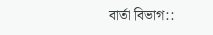বার্তা বিভাগ::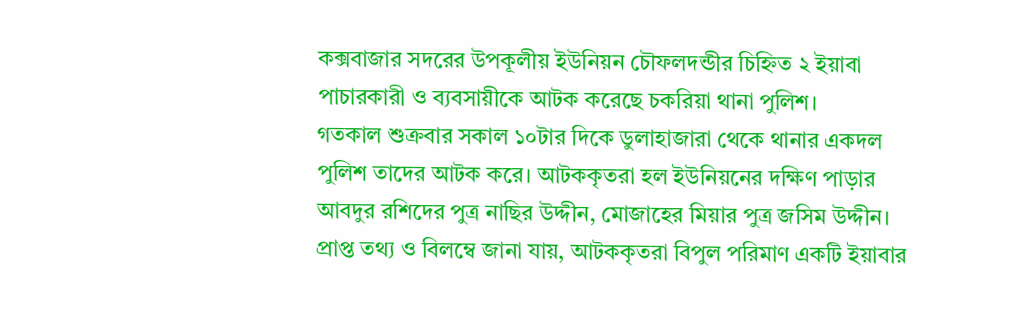কক্সবাজার সদরের উপকূলীয় ইউনিয়ন চৌফলদন্ডীর চিহ্নিত ২ ইয়াবা পাচারকারী ও ব্যবসায়ীকে আটক করেছে চকরিয়া থানা পুলিশ।
গতকাল শুক্রবার সকাল ১০টার দিকে ডুলাহাজারা থেকে থানার একদল পুলিশ তাদের আটক করে। আটককৃতরা হল ইউনিয়নের দক্ষিণ পাড়ার আবদুর রশিদের পুত্র নাছির উদ্দীন, মোজাহের মিয়ার পুত্র জসিম উদ্দীন। প্রাপ্ত তথ্য ও বিলম্বে জানা যায়, আটককৃতরা বিপুল পরিমাণ একটি ইয়াবার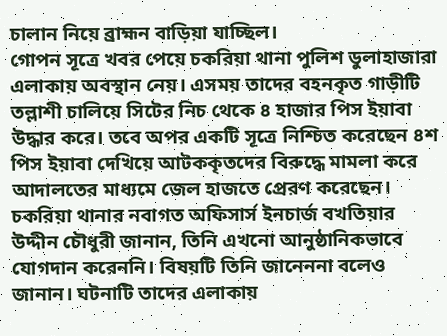চালান নিয়ে ব্রাহ্মন বাড়িয়া যাচ্ছিল।
গোপন সূত্রে খবর পেয়ে চকরিয়া থানা পুলিশ ডুলাহাজারা এলাকায় অবস্থান নেয়। এসময় তাদের বহনকৃত গাড়ীটি তল্লাশী চালিয়ে সিটের নিচ থেকে ৪ হাজার পিস ইয়াবা উদ্ধার করে। তবে অপর একটি সূত্রে নিশ্চিত করেছেন ৪শ পিস ইয়াবা দেখিয়ে আটককৃতদের বিরুদ্ধে মামলা করে আদালতের মাধ্যমে জেল হাজতে প্রেরণ করেছেন।
চকরিয়া থানার নবাগত অফিসার্স ইনচার্জ বখতিয়ার উদ্দীন চৌধুরী জানান, তিনি এখনো আনুষ্ঠানিকভাবে যোগদান করেননি। বিষয়টি তিনি জানেননা বলেও জানান। ঘটনাটি তাদের এলাকায়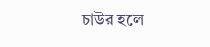চাউর হলে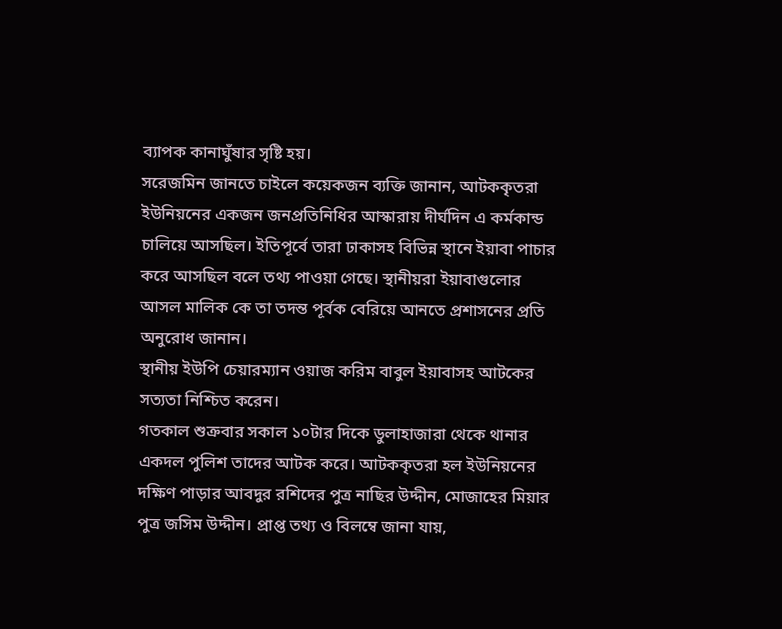ব্যাপক কানাঘুঁষার সৃষ্টি হয়।
সরেজমিন জানতে চাইলে কয়েকজন ব্যক্তি জানান, আটককৃতরা ইউনিয়নের একজন জনপ্রতিনিধির আস্কারায় দীর্ঘদিন এ কর্মকান্ড চালিয়ে আসছিল। ইতিপূর্বে তারা ঢাকাসহ বিভিন্ন স্থানে ইয়াবা পাচার করে আসছিল বলে তথ্য পাওয়া গেছে। স্থানীয়রা ইয়াবাগুলোর আসল মালিক কে তা তদন্ত পূর্বক বেরিয়ে আনতে প্রশাসনের প্রতি অনুরোধ জানান।
স্থানীয় ইউপি চেয়ারম্যান ওয়াজ করিম বাবুল ইয়াবাসহ আটকের সত্যতা নিশ্চিত করেন।
গতকাল শুক্রবার সকাল ১০টার দিকে ডুলাহাজারা থেকে থানার একদল পুলিশ তাদের আটক করে। আটককৃতরা হল ইউনিয়নের দক্ষিণ পাড়ার আবদুর রশিদের পুত্র নাছির উদ্দীন, মোজাহের মিয়ার পুত্র জসিম উদ্দীন। প্রাপ্ত তথ্য ও বিলম্বে জানা যায়,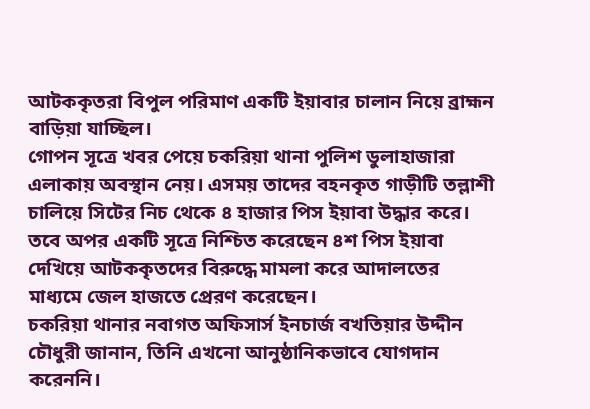আটককৃতরা বিপুল পরিমাণ একটি ইয়াবার চালান নিয়ে ব্রাহ্মন বাড়িয়া যাচ্ছিল।
গোপন সূত্রে খবর পেয়ে চকরিয়া থানা পুলিশ ডুলাহাজারা এলাকায় অবস্থান নেয়। এসময় তাদের বহনকৃত গাড়ীটি তল্লাশী চালিয়ে সিটের নিচ থেকে ৪ হাজার পিস ইয়াবা উদ্ধার করে। তবে অপর একটি সূত্রে নিশ্চিত করেছেন ৪শ পিস ইয়াবা দেখিয়ে আটককৃতদের বিরুদ্ধে মামলা করে আদালতের মাধ্যমে জেল হাজতে প্রেরণ করেছেন।
চকরিয়া থানার নবাগত অফিসার্স ইনচার্জ বখতিয়ার উদ্দীন চৌধুরী জানান, তিনি এখনো আনুষ্ঠানিকভাবে যোগদান করেননি।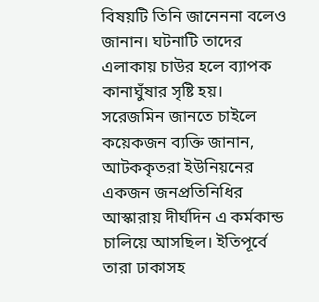বিষয়টি তিনি জানেননা বলেও জানান। ঘটনাটি তাদের এলাকায় চাউর হলে ব্যাপক কানাঘুঁষার সৃষ্টি হয়।
সরেজমিন জানতে চাইলে কয়েকজন ব্যক্তি জানান, আটককৃতরা ইউনিয়নের একজন জনপ্রতিনিধির আস্কারায় দীর্ঘদিন এ কর্মকান্ড চালিয়ে আসছিল। ইতিপূর্বে তারা ঢাকাসহ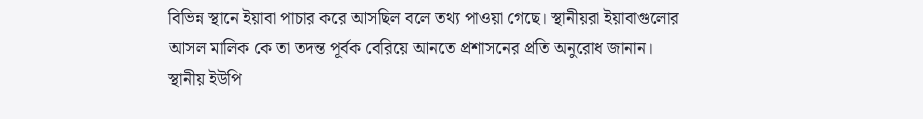বিভিন্ন স্থানে ইয়াবা পাচার করে আসছিল বলে তথ্য পাওয়া গেছে। স্থানীয়রা ইয়াবাগুলোর আসল মালিক কে তা তদন্ত পূর্বক বেরিয়ে আনতে প্রশাসনের প্রতি অনুরোধ জানান।
স্থানীয় ইউপি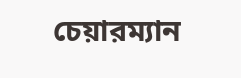চেয়ারম্যান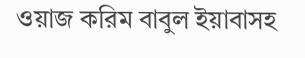ওয়াজ করিম বাবুল ইয়াবাসহ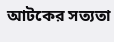আটকের সত্যতা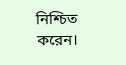নিশ্চিত করেন।